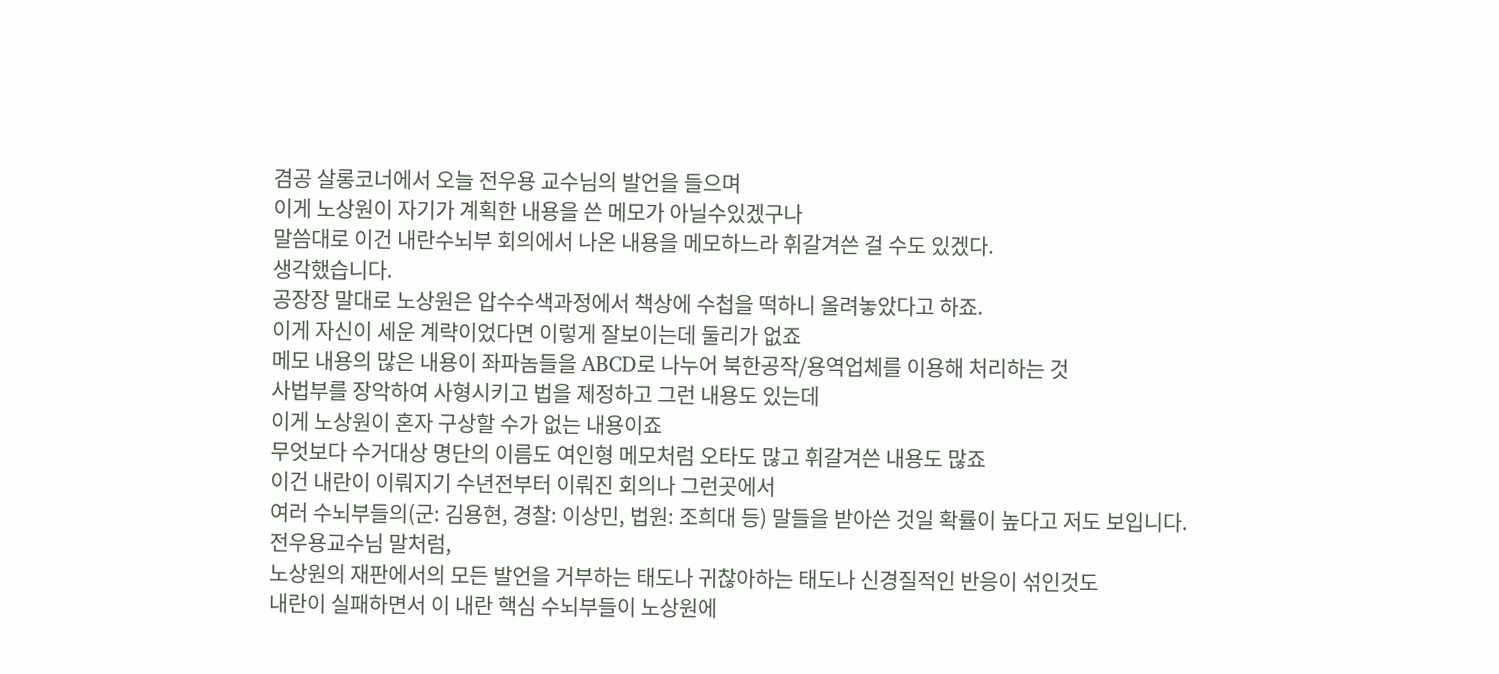겸공 살롱코너에서 오늘 전우용 교수님의 발언을 들으며
이게 노상원이 자기가 계획한 내용을 쓴 메모가 아닐수있겠구나
말씀대로 이건 내란수뇌부 회의에서 나온 내용을 메모하느라 휘갈겨쓴 걸 수도 있겠다.
생각했습니다.
공장장 말대로 노상원은 압수수색과정에서 책상에 수첩을 떡하니 올려놓았다고 하죠.
이게 자신이 세운 계략이었다면 이렇게 잘보이는데 둘리가 없죠
메모 내용의 많은 내용이 좌파놈들을 ABCD로 나누어 북한공작/용역업체를 이용해 처리하는 것
사법부를 장악하여 사형시키고 법을 제정하고 그런 내용도 있는데
이게 노상원이 혼자 구상할 수가 없는 내용이죠
무엇보다 수거대상 명단의 이름도 여인형 메모처럼 오타도 많고 휘갈겨쓴 내용도 많죠
이건 내란이 이뤄지기 수년전부터 이뤄진 회의나 그런곳에서
여러 수뇌부들의(군: 김용현, 경찰: 이상민, 법원: 조희대 등) 말들을 받아쓴 것일 확률이 높다고 저도 보입니다.
전우용교수님 말처럼,
노상원의 재판에서의 모든 발언을 거부하는 태도나 귀찮아하는 태도나 신경질적인 반응이 섞인것도
내란이 실패하면서 이 내란 핵심 수뇌부들이 노상원에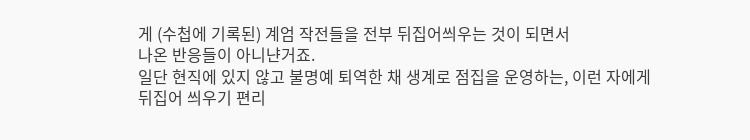게 (수첩에 기록된) 계엄 작전들을 전부 뒤집어씌우는 것이 되면서
나온 반응들이 아니냔거죠.
일단 현직에 있지 않고 불명예 퇴역한 채 생계로 점집을 운영하는, 이런 자에게 뒤집어 씌우기 편리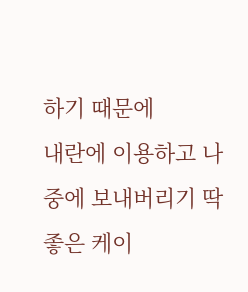하기 때문에
내란에 이용하고 나중에 보내버리기 딱 좋은 케이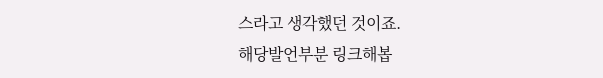스라고 생각했던 것이죠.
해당발언부분 링크해봅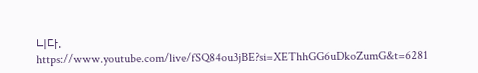니다.
https://www.youtube.com/live/fSQ84ou3jBE?si=XEThhGG6uDkoZumG&t=6281